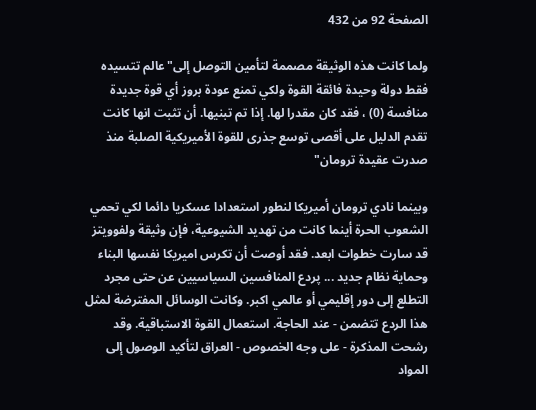الصفحة 92 من 432

ولما كانت هذه الوثيقة مصممة لتأمين التوصل إلى"عالم تتسيده فقط دولة وحيدة فائقة القوة ولكي تمنع عودة بروز أي قوة جديدة منافسة (0) ، فقد كان مقدرا لها. إذا تم تبنيها. أن تثبت انها كانت تقدم الدليل على أقصى توسع جذرى للقوة الأميريكية الصلبة منذ صدرت عقيدة ترومان"

وبينما نادي ترومان أميريكا لنطور استعدادا عسكريا دائما لكي تحمي الشعوب الحرة أينما كانت من تهديد الشيوعية، فإن وثيقة ولفوويتز قد سارت خطوات ابعد. فقد أوصت أن تكرس اميريکا نفسها البناء وحماية نظام جديد ... پردع المنافسين السياسيين عن حتى مجرد التطلع إلى دور إقليمي أو عالمي اكبر. وكانت الوسائل المفترضة لمثل هذا الردع تتضمن - عند الحاجة. استعمال القوة الاستباقية. وقد رشحت المذكرة - على وجه الخصوص - العراق لتأكيد الوصول إلى المواد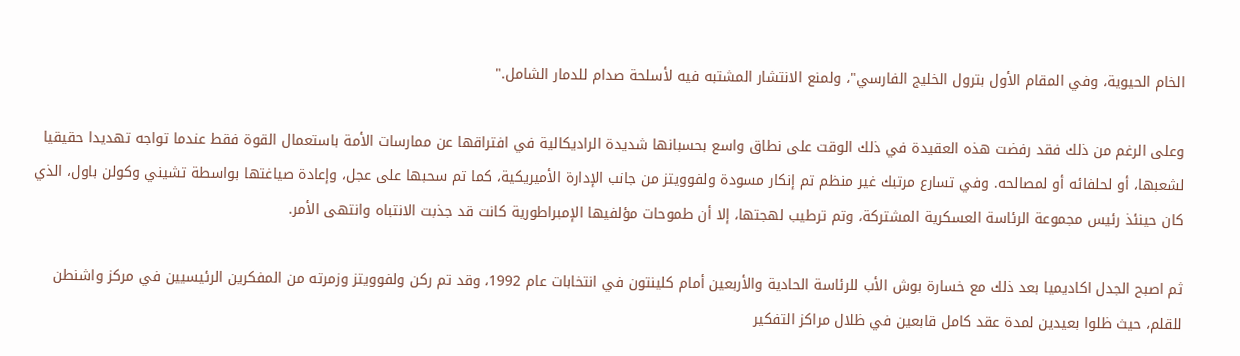الخام الحيوية، وفي المقام الأول بترول الخليج الفارسي"، ولمنع الانتشار المشتبه فيه لأسلحة صدام للدمار الشامل."

وعلى الرغم من ذلك فقد رفضت هذه العقيدة في ذلك الوقت على نطاق واسع بحسبانها شديدة الراديكالية في افتراقها عن ممارسات الأمة باستعمال القوة فقط عندما تواجه تهديدا حقيقيا لشعبها، أو لحلفائه أو لمصالحه. وفي تسارع مرتبك غير منظم تم إنکار مسودة ولفوويتز من جانب الإدارة الأميريكية، كما تم سحبها على عجل، وإعادة صياغتها بواسطة تشيني وكولن باول، الذي كان حينئذ رئيس مجموعة الرئاسة العسكرية المشتركة، وتم ترطيب لهجتها، إلا أن طموحات مؤلفيها الإمبراطورية كانت قد جذبت الانتباه وانتهى الأمر.

ثم اصبح الجدل اكاديميا بعد ذلك مع خسارة بوش الأب للرئاسة الحادية والأربعين أمام كلينتون في انتخابات عام 1992، وقد تم ركن ولفوويتز وزمرته من المفكرين الرئيسيين في مركز واشنطن للقلم، حيث ظلوا بعيدين لمدة عقد كامل قابعين في ظلال مراكز التفكير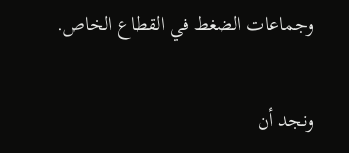وجماعات الضغط في القطاع الخاص.

ونجد أن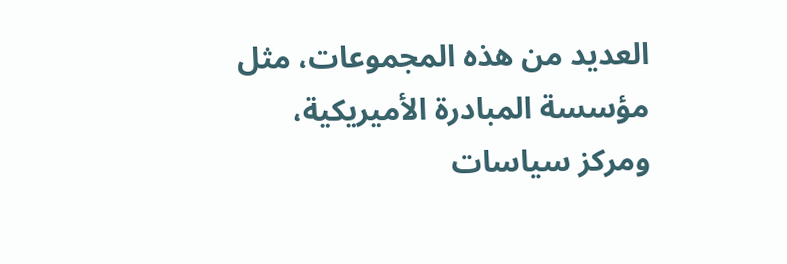العديد من هذه المجموعات، مثل مؤسسة المبادرة الأميريكية، ومركز سياسات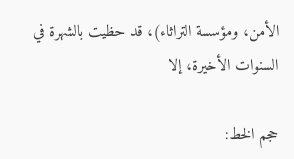الأمن، ومؤسسة التراثاء)، قد حظيت بالشهرة في السنوات الأخيرة، إلا

حجم الخط: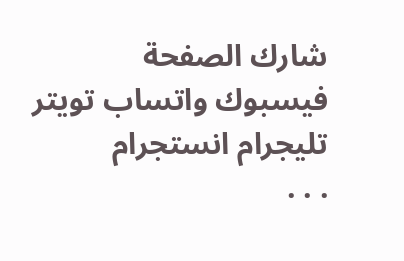شارك الصفحة
فيسبوك واتساب تويتر تليجرام انستجرام
. . .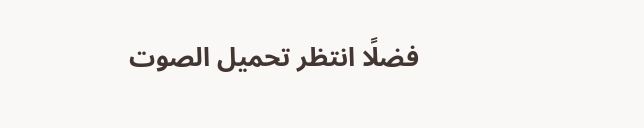فضلًا انتظر تحميل الصوت